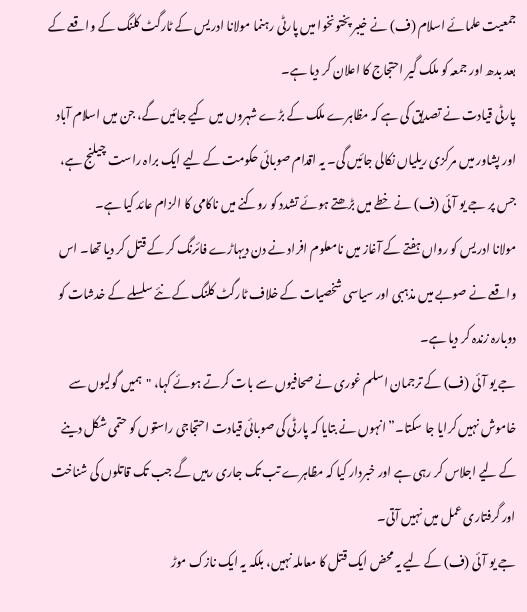جمعیت علمائے اسلام (ف) نے خیبر پختونخوا میں پارٹی رہنما مولانا ادریس کے ٹارگٹ کلنگ کے واقعے کے بعد بدھ اور جمعہ کو ملک گیر احتجاج کا اعلان کر دیا ہے۔
پارٹی قیادت نے تصدیق کی ہے کہ مظاہرے ملک کے بڑے شہروں میں کیے جائیں گے، جن میں اسلام آباد اور پشاور میں مرکزی ریلیاں نکالی جائیں گی۔ یہ اقدام صوبائی حکومت کے لیے ایک براہ راست چیلنج ہے، جس پر جے یو آئی (ف) نے خطے میں بڑھتے ہوئے تشدد کو روکنے میں ناکامی کا الزام عائد کیا ہے۔
مولانا ادریس کو رواں ہفتے کے آغاز میں نامعلوم افراد نے دن دیہاڑے فائرنگ کر کے قتل کر دیا تھا۔ اس واقعے نے صوبے میں مذہبی اور سیاسی شخصیات کے خلاف ٹارگٹ کلنگ کے نئے سلسلے کے خدشات کو دوبارہ زندہ کر دیا ہے۔
جے یو آئی (ف) کے ترجمان اسلم غوری نے صحافیوں سے بات کرتے ہوئے کہا، "ہمیں گولیوں سے خاموش نہیں کرایا جا سکتا۔” انہوں نے بتایا کہ پارٹی کی صوبائی قیادت احتجاجی راستوں کو حتمی شکل دینے کے لیے اجلاس کر رہی ہے اور خبردار کیا کہ مظاہرے تب تک جاری رہیں گے جب تک قاتلوں کی شناخت اور گرفتاری عمل میں نہیں آتی۔
جے یو آئی (ف) کے لیے یہ محض ایک قتل کا معاملہ نہیں، بلکہ یہ ایک نازک موڑ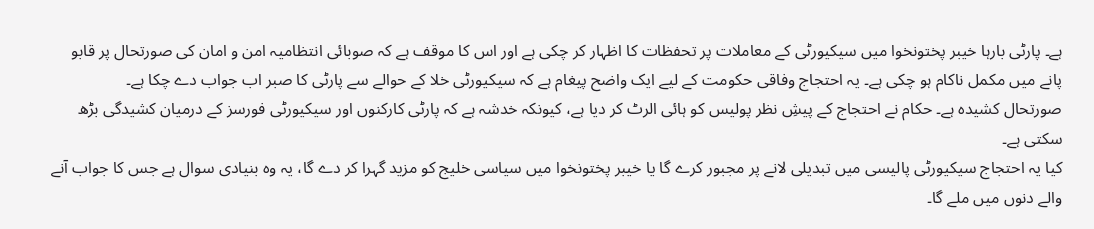ہے۔ پارٹی بارہا خیبر پختونخوا میں سیکیورٹی کے معاملات پر تحفظات کا اظہار کر چکی ہے اور اس کا موقف ہے کہ صوبائی انتظامیہ امن و امان کی صورتحال پر قابو پانے میں مکمل ناکام ہو چکی ہے۔ یہ احتجاج وفاقی حکومت کے لیے ایک واضح پیغام ہے کہ سیکیورٹی خلا کے حوالے سے پارٹی کا صبر اب جواب دے چکا ہے۔
صورتحال کشیدہ ہے۔ حکام نے احتجاج کے پیشِ نظر پولیس کو ہائی الرٹ کر دیا ہے، کیونکہ خدشہ ہے کہ پارٹی کارکنوں اور سیکیورٹی فورسز کے درمیان کشیدگی بڑھ سکتی ہے۔
کیا یہ احتجاج سیکیورٹی پالیسی میں تبدیلی لانے پر مجبور کرے گا یا خیبر پختونخوا میں سیاسی خلیج کو مزید گہرا کر دے گا، یہ وہ بنیادی سوال ہے جس کا جواب آنے والے دنوں میں ملے گا۔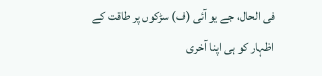فی الحال، جے یو آئی (ف) سڑکوں پر طاقت کے اظہار کو ہی اپنا آخری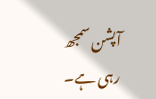آپشن سمجھ رہی ہے۔